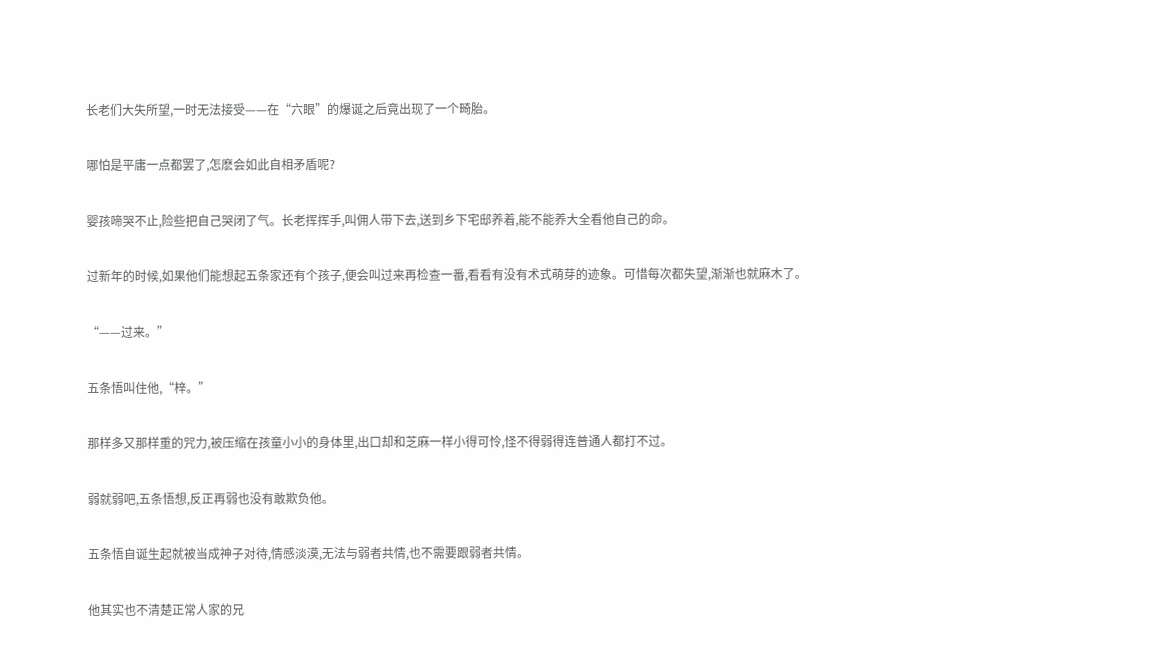长老们大失所望,一时无法接受——在“六眼”的爆诞之后竟出现了一个畸胎。

哪怕是平庸一点都罢了,怎麽会如此自相矛盾呢?

婴孩啼哭不止,险些把自己哭闭了气。长老挥挥手,叫佣人带下去,送到乡下宅邸养着,能不能养大全看他自己的命。

过新年的时候,如果他们能想起五条家还有个孩子,便会叫过来再检查一番,看看有没有术式萌芽的迹象。可惜每次都失望,渐渐也就麻木了。

“——过来。”

五条悟叫住他,“梓。”

那样多又那样重的咒力,被压缩在孩童小小的身体里,出口却和芝麻一样小得可怜,怪不得弱得连普通人都打不过。

弱就弱吧,五条悟想,反正再弱也没有敢欺负他。

五条悟自诞生起就被当成神子对待,情感淡漠,无法与弱者共情,也不需要跟弱者共情。

他其实也不清楚正常人家的兄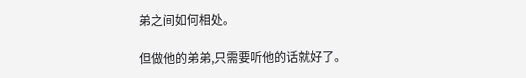弟之间如何相处。

但做他的弟弟,只需要听他的话就好了。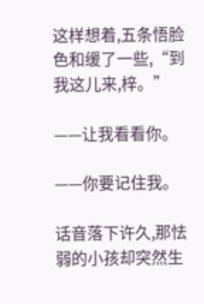这样想着,五条悟脸色和缓了一些,“到我这儿来,梓。”

——让我看看你。

——你要记住我。

话音落下许久,那怯弱的小孩却突然生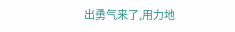出勇气来了,用力地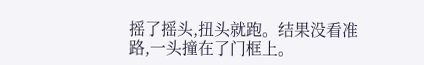摇了摇头,扭头就跑。结果没看准路,一头撞在了门框上。